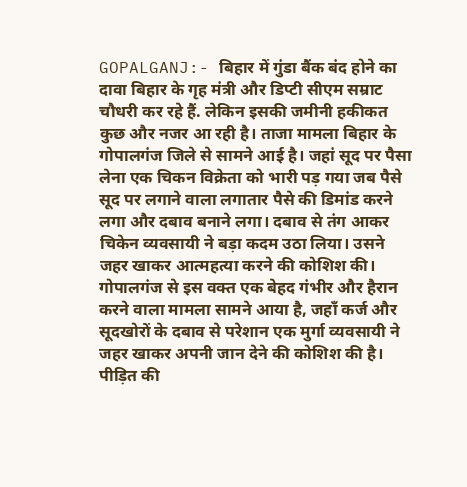GOPALGANJ:- बिहार में गुंडा बैंक बंद होने का दावा बिहार के गृह मंत्री और डिप्टी सीएम सम्राट चौधरी कर रहे हैं. लेकिन इसकी जमीनी हकीकत कुछ और नजर आ रही है। ताजा मामला बिहार के गोपालगंज जिले से सामने आई है। जहां सूद पर पैसा लेना एक चिकन विक्रेता को भारी पड़ गया जब पैसे सूद पर लगाने वाला लगातार पैसे की डिमांड करने लगा और दबाव बनाने लगा। दबाव से तंग आकर चिकेन व्यवसायी ने बड़ा कदम उठा लिया। उसने जहर खाकर आत्महत्या करने की कोशिश की।
गोपालगंज से इस वक्त एक बेहद गंभीर और हैरान करने वाला मामला सामने आया है, जहाँ कर्ज और सूदखोरों के दबाव से परेशान एक मुर्गा व्यवसायी ने जहर खाकर अपनी जान देने की कोशिश की है। पीड़ित की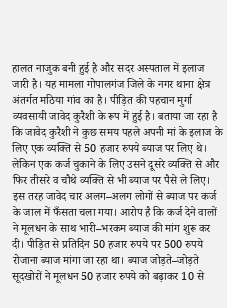हालत नाजुक बनी हुई है और सदर अस्पताल में इलाज जारी है। यह मामला गोपालगंज जिले के नगर थाना क्षेत्र अंतर्गत मठिया गांव का है। पीड़ित की पहचान मुर्गा व्यवसायी जावेद कुरैशी के रूप में हुई है। बताया जा रहा है कि जावेद कुरैशी ने कुछ समय पहले अपनी मां के इलाज के लिए एक व्यक्ति से 50 हजार रुपये ब्याज पर लिए थे। लेकिन एक कर्ज चुकाने के लिए उसने दूसरे व्यक्ति से और फिर तीसरे व चौथे व्यक्ति से भी ब्याज पर पैसे ले लिए।
इस तरह जावेद चार अलग–अलग लोगों से ब्याज पर कर्ज के जाल में फँसता चला गया। आरोप है कि कर्ज देने वालों ने मूलधन के साथ भारी–भरकम ब्याज की मांग शुरू कर दी। पीड़ित से प्रतिदिन 50 हजार रुपये पर 500 रुपये रोजाना ब्याज मांगा जा रहा था। ब्याज जोड़ते–जोड़ते सूदखोरों ने मूलधन 50 हजार रुपये को बढ़ाकर 10 से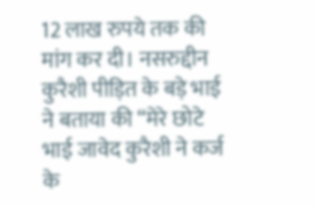12 लाख रुपये तक की मांग कर दी। नसरुद्दीन कुरैशी पीड़ित के बड़े भाई ने बताया की “मेरे छोटे भाई जावेद कुरैशी ने कर्ज के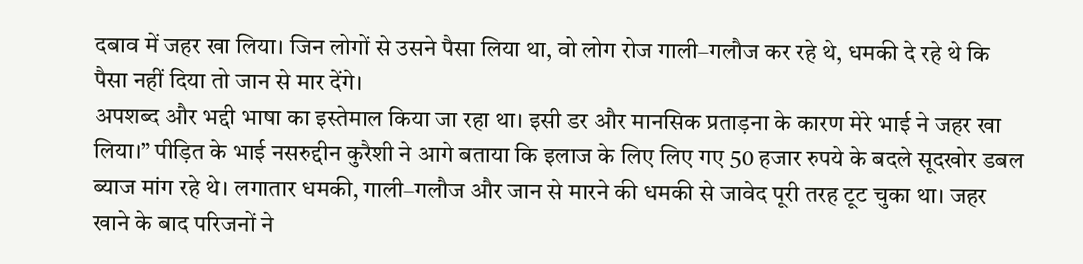दबाव में जहर खा लिया। जिन लोगों से उसने पैसा लिया था, वो लोग रोज गाली–गलौज कर रहे थे, धमकी दे रहे थे कि पैसा नहीं दिया तो जान से मार देंगे।
अपशब्द और भद्दी भाषा का इस्तेमाल किया जा रहा था। इसी डर और मानसिक प्रताड़ना के कारण मेरे भाई ने जहर खा लिया।” पीड़ित के भाई नसरुद्दीन कुरैशी ने आगे बताया कि इलाज के लिए लिए गए 50 हजार रुपये के बदले सूदखोर डबल ब्याज मांग रहे थे। लगातार धमकी, गाली–गलौज और जान से मारने की धमकी से जावेद पूरी तरह टूट चुका था। जहर खाने के बाद परिजनों ने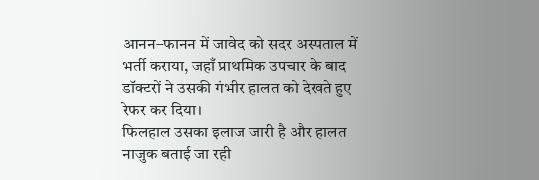आनन–फानन में जावेद को सदर अस्पताल में भर्ती कराया, जहाँ प्राथमिक उपचार के बाद डॉक्टरों ने उसकी गंभीर हालत को देखते हुए रेफर कर दिया।
फिलहाल उसका इलाज जारी है और हालत नाजुक बताई जा रही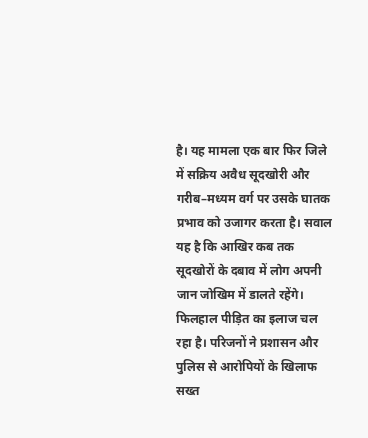है। यह मामला एक बार फिर जिले में सक्रिय अवैध सूदखोरी और गरीब–मध्यम वर्ग पर उसके घातक प्रभाव को उजागर करता है। सवाल यह है कि आखिर कब तक सूदखोरों के दबाव में लोग अपनी जान जोखिम में डालते रहेंगे। फिलहाल पीड़ित का इलाज चल रहा है। परिजनों ने प्रशासन और पुलिस से आरोपियों के खिलाफ सख्त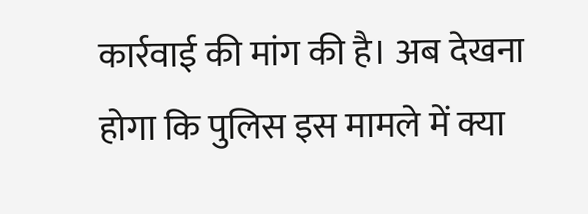कार्रवाई की मांग की है। अब देखना होगा कि पुलिस इस मामले में क्या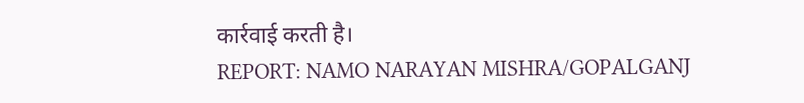कार्रवाई करती है।
REPORT: NAMO NARAYAN MISHRA/GOPALGANJ